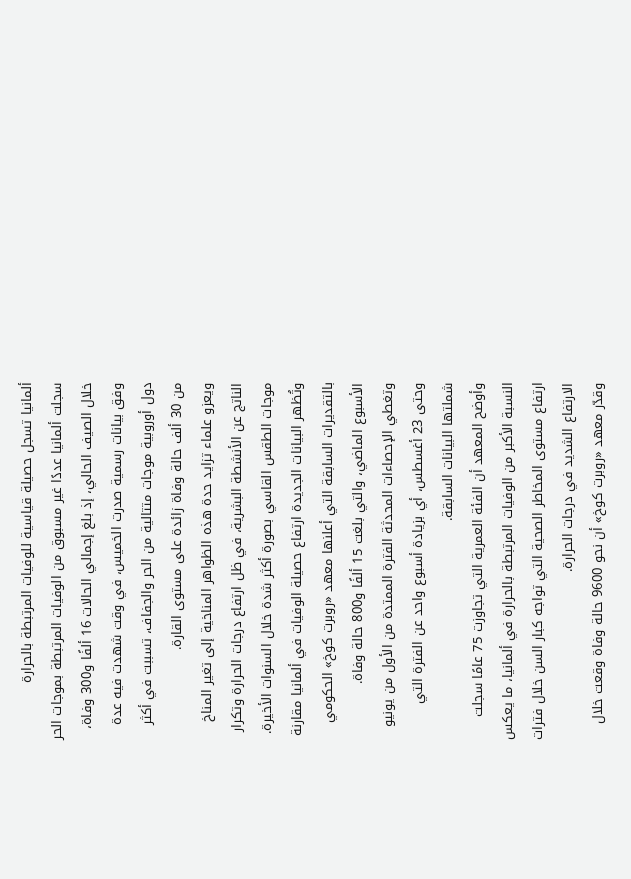ألمانيا تسجل حصيلة قياسية للوفيات المرتبطة بالحرارة
سجلت ألمانيا عددًا غير مسبوق من الوفيات المرتبطة بموجات الحر خلال الصيف الحالي، إذ بلغ إجمالي الحالات 16 ألفًا و300 وفاة، وفق بيانات رسمية صدرت الخميس، في وقت شهدت فيه عدة دول أوروبية موجات متتالية من الحر والجفاف، تسببت في أكثر من 30 ألف حالة وفاة زائدة على مستوى القارة.
ويعزو علماء تزايد حدة هذه الظواهر المناخية إلى تغير المناخ الناتج عن الأنشطة البشرية، في ظل ارتفاع درجات الحرارة وتكرار موجات الطقس القاسي بصورة أكثر شدة خلال السنوات الأخيرة.
وتُظهر البيانات الجديدة ارتفاع حصيلة الوفيات في ألمانيا مقارنة بالتقديرات السابقة التي أعلنها معهد «روبرت كوخ» الحكومي الأسبوع الماضي، والتي بلغت 15 ألفًا و800 حالة وفاة.
وتغطي الإحصاءات المحدثة الفترة الممتدة من الأول من يونيو وحتى 23 أغسطس، أي بزيادة أسبوع واحد عن الفترة التي شملتها البيانات السابقة.
وأوضح المعهد أن الفئة العمرية التي تجاوزت 75 عامًا سجلت النسبة الأكبر من الوفيات المرتبطة بالحرارة في ألمانيا، ما يعكس ارتفاع مستوى المخاطر الصحية التي تواجه كبار السن خلال فترات الارتفاع الشديد في درجات الحرارة.
وقدّر معهد «روبرت كوخ» أن نحو 9600 حالة وفاة وقعت خلال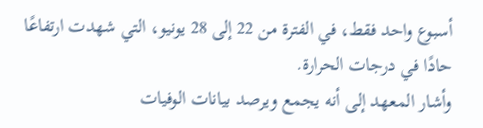أسبوع واحد فقط، في الفترة من 22 إلى 28 يونيو، التي شهدت ارتفاعًا حادًا في درجات الحرارة.
وأشار المعهد إلى أنه يجمع ويرصد بيانات الوفيات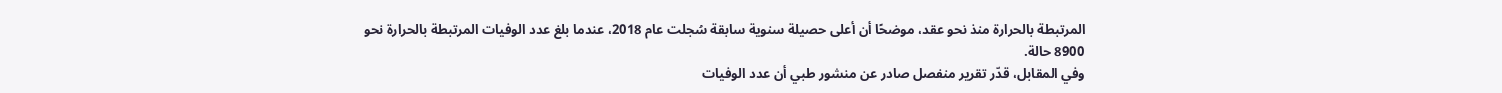المرتبطة بالحرارة منذ نحو عقد، موضحًا أن أعلى حصيلة سنوية سابقة سُجلت عام 2018، عندما بلغ عدد الوفيات المرتبطة بالحرارة نحو 8900 حالة.
وفي المقابل، قدّر تقرير منفصل صادر عن منشور طبي أن عدد الوفيات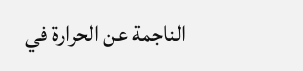الناجمة عن الحرارة في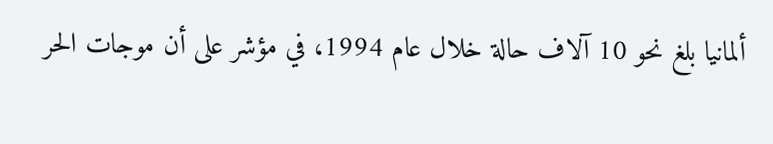ألمانيا بلغ نحو 10 آلاف حالة خلال عام 1994، في مؤشر على أن موجات الحر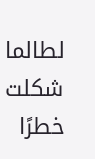لطالما شكلت خطرًا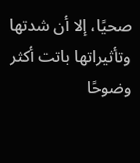صحيًا، إلا أن شدتها وتأثيراتها باتت أكثر وضوحًا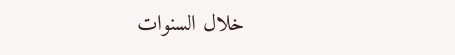خلال السنوات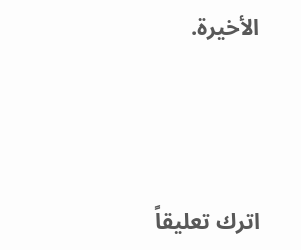الأخيرة.




اترك تعليقاً